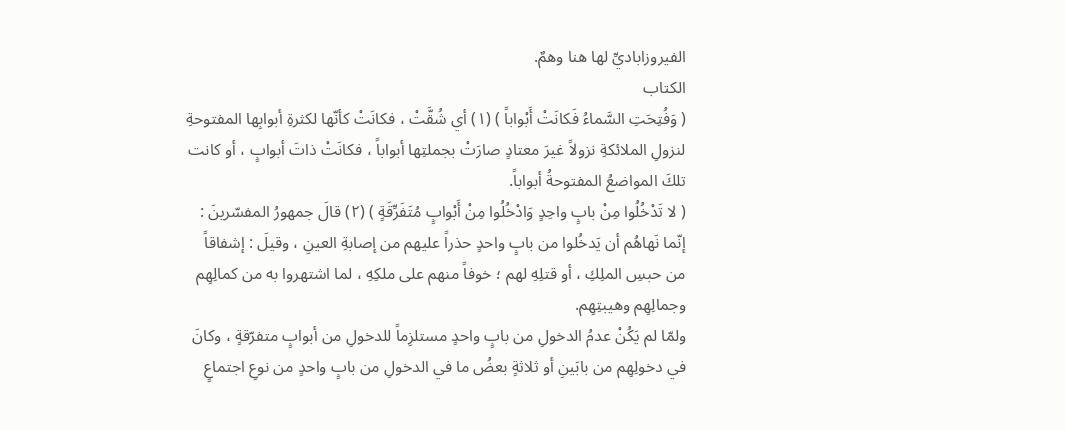الفيروزاباديِّ لها هنا وهمٌ.
الكتاب
( وَفُتِحَتِ السَّماءُ فَكانَتْ أَبْواباً ) (١) أي شُقَّتْ ، فكانَتْ كأنّها لكثرةِ أبوابِها المفتوحةِ لنزولِ الملائكةِ نزولاً غيرَ معتادٍ صارَتْ بجملتِها أبواباً ، فكانَتْ ذاتَ أبوابٍ ، أو كانت تلكَ المواضعُ المفتوحةُ أبواباً.
( لا تَدْخُلُوا مِنْ بابٍ واحِدٍ وَادْخُلُوا مِنْ أَبْوابٍ مُتَفَرِّقَةٍ ) (٢) قالَ جمهورُ المفسّرينَ : إنّما نَهاهُم أن يَدخُلوا من بابٍ واحدٍ حذراً عليهم من إصابةِ العينِ ، وقيلَ : إشفاقاً من حبسِ الملِكِ ، أو قتلِهِ لهم ؛ خوفاً منهم على ملكِهِ ، لما اشتهروا به من كمالِهِم وجمالِهِم وهيبتِهِم.
ولمّا لم يَكُنْ عدمُ الدخولِ من بابٍ واحدٍ مستلزِماً للدخولِ من أبوابٍ متفرّقةٍ ، وكانَ في دخولِهِم من بابَينِ أو ثلاثةٍ بعضُ ما في الدخولِ من بابٍ واحدٍ من نوعِ اجتماعٍ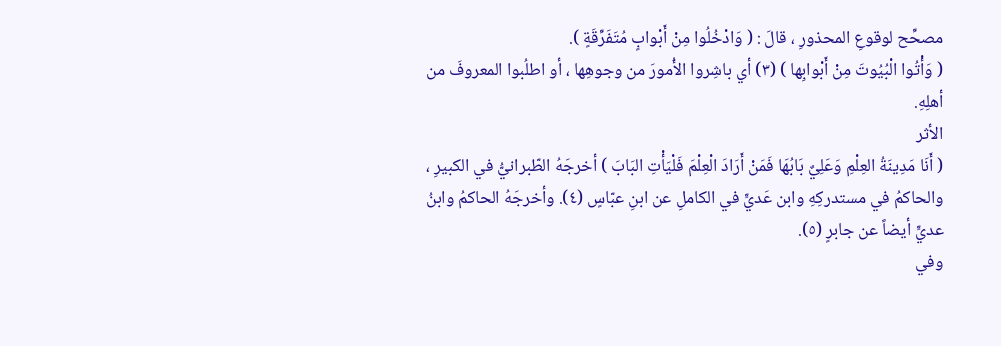مصحِّح لوقوعِ المحذورِ ، قالَ : ( وَادْخُلُوا مِنْ أَبْوابٍ مُتَفَرِّقَةٍ ).
( وَأْتُوا الْبُيُوتَ مِنْ أَبْوابِها ) (٣) أي باشِروا الأُمورَ من وجوهِها ، أو اطلُبوا المعروفَ من أهلِهِ.
الأثر
( أَنَا مَدِينَةُ العِلْمِ وَعَلِيٌ بَابُهَا فَمَنْ أَرَادَ الْعِلْمَ فَلْيَأْتِ البَابَ ) أخرجَهُ الطّبرانيُّ في الكبيرِ ، والحاكمُ في مستدركِهِ وابن عَديٍّ في الكاملِ عن ابنِ عبّاسٍ (٤). وأخرجَهُ الحاكمُ وابنُ عديٍّ أيضاً عن جابرٍ (٥).
وفي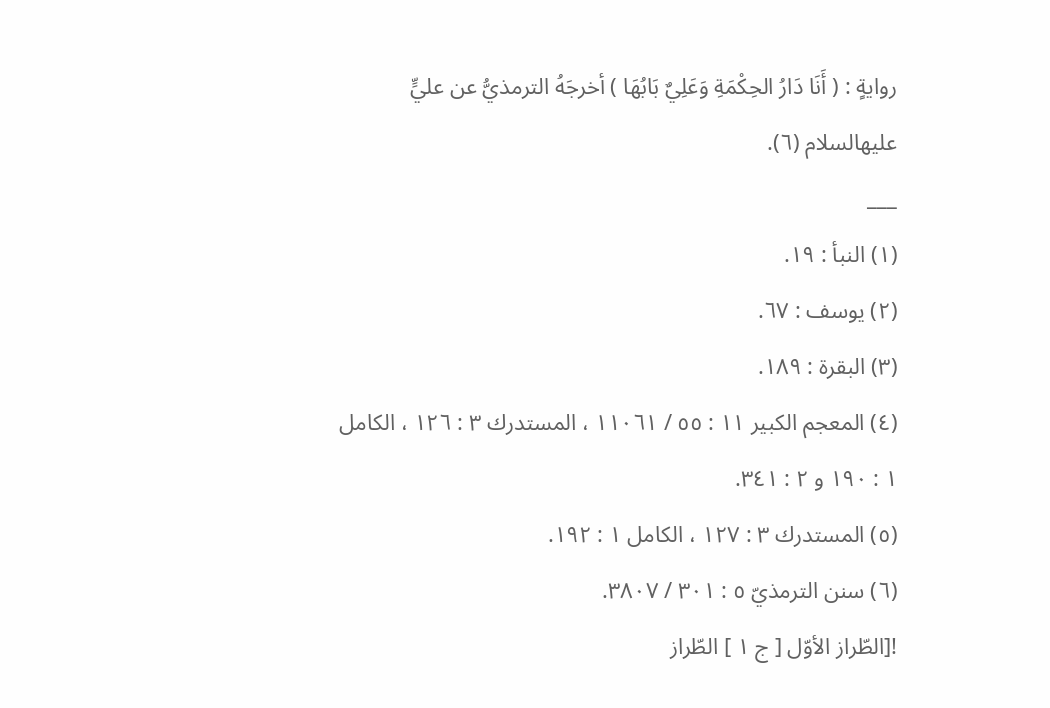روايةٍ : ( أَنَا دَارُ الحِكْمَةِ وَعَلِيٌ بَابُهَا ) أخرجَهُ الترمذيُّ عن عليٍّ عليهالسلام (٦).
___
(١) النبأ : ١٩.
(٢) يوسف : ٦٧.
(٣) البقرة : ١٨٩.
(٤) المعجم الكبير ١١ : ٥٥ / ١١٠٦١ ، المستدرك ٣ : ١٢٦ ، الكامل ١ : ١٩٠ و ٢ : ٣٤١.
(٥) المستدرك ٣ : ١٢٧ ، الكامل ١ : ١٩٢.
(٦) سنن الترمذيّ ٥ : ٣٠١ / ٣٨٠٧.
![الطّراز الأوّل [ ج ١ ] الطّراز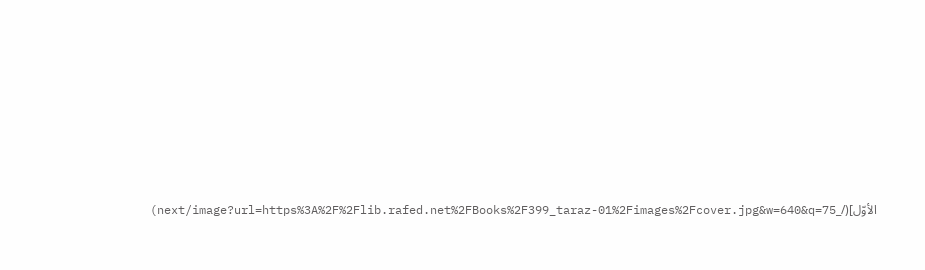الأوّل](/_next/image?url=https%3A%2F%2Flib.rafed.net%2FBooks%2F399_taraz-01%2Fimages%2Fcover.jpg&w=640&q=75)